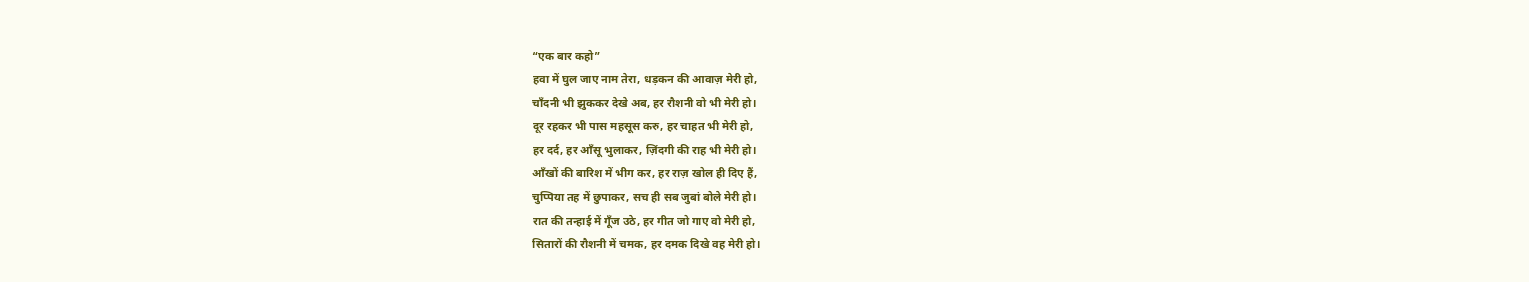“एक बार कहो”
हवा में घुल जाए नाम तेरा, धड़कन की आवाज़ मेरी हो,
चाँदनी भी झुककर देखे अब, हर रौशनी वो भी मेरी हो।
दूर रहकर भी पास महसूस करु, हर चाहत भी मेरी हो,
हर दर्द, हर आँसू भुलाकर, ज़िंदगी की राह भी मेरी हो।
आँखों की बारिश में भीग कर, हर राज़ खोल ही दिए हैं,
चुप्पिया तह में छुपाकर, सच ही सब जुबां बोले मेरी हो।
रात की तन्हाई में गूँज उठे, हर गीत जो गाए वो मेरी हो,
सितारों की रौशनी में चमक, हर दमक दिखे वह मेरी हो।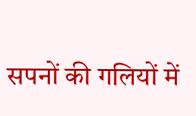सपनों की गलियों में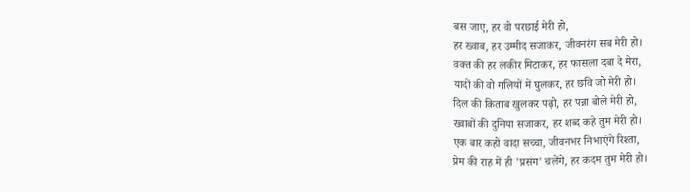बस जाए, हर वो परछाई मेरी हो,
हर ख्वाब, हर उम्मीद सजाकर, जीवनरंग सब मेरी हो।
वक्त की हर लकीर मिटाकर, हर फासला दबा दे मेरा,
यादों की वो गलियों में घुलकर, हर छवि जो मेरी हो।
दिल की किताब खुलकर पढ़ो, हर पन्ना बोले मेरी हो,
ख्वाबों की दुनिया सजाकर, हर शब्द कहे तुम मेरी हो।
एक बार कहो वादा सच्चा, जीवनभर निभाएंगे रिश्ता,
प्रेम की राह में ही 'प्रसंग' चलेंगे, हर कदम तुम मेरी हो।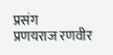प्रसंग
प्रणयराज रणवीर